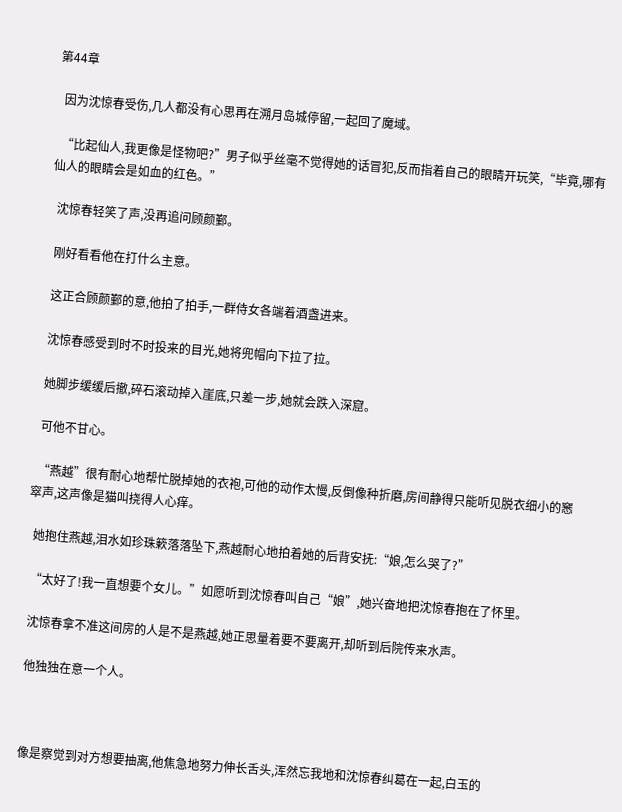第44章

  因为沈惊春受伤,几人都没有心思再在溯月岛城停留,一起回了魔域。

  “比起仙人,我更像是怪物吧?”男子似乎丝毫不觉得她的话冒犯,反而指着自己的眼睛开玩笑,“毕竟,哪有仙人的眼睛会是如血的红色。”

  沈惊春轻笑了声,没再追问顾颜鄞。

  刚好看看他在打什么主意。

  这正合顾颜鄞的意,他拍了拍手,一群侍女各端着酒盏进来。

  沈惊春感受到时不时投来的目光,她将兜帽向下拉了拉。

  她脚步缓缓后撤,碎石滚动掉入崖底,只差一步,她就会跌入深窟。

  可他不甘心。

  “燕越”很有耐心地帮忙脱掉她的衣袍,可他的动作太慢,反倒像种折磨,房间静得只能听见脱衣细小的窸窣声,这声像是猫叫挠得人心痒。

  她抱住燕越,泪水如珍珠簌落落坠下,燕越耐心地拍着她的后背安抚:“娘,怎么哭了?”

  “太好了!我一直想要个女儿。”如愿听到沈惊春叫自己“娘”,她兴奋地把沈惊春抱在了怀里。

  沈惊春拿不准这间房的人是不是燕越,她正思量着要不要离开,却听到后院传来水声。

  他独独在意一个人。



  像是察觉到对方想要抽离,他焦急地努力伸长舌头,浑然忘我地和沈惊春纠葛在一起,白玉的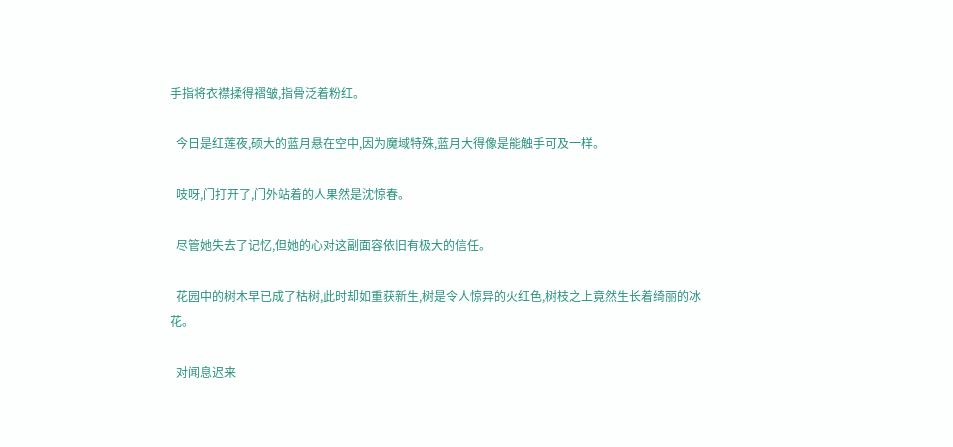手指将衣襟揉得褶皱,指骨泛着粉红。

  今日是红莲夜,硕大的蓝月悬在空中,因为魔域特殊,蓝月大得像是能触手可及一样。

  吱呀,门打开了,门外站着的人果然是沈惊春。

  尽管她失去了记忆,但她的心对这副面容依旧有极大的信任。

  花园中的树木早已成了枯树,此时却如重获新生,树是令人惊异的火红色,树枝之上竟然生长着绮丽的冰花。

  对闻息迟来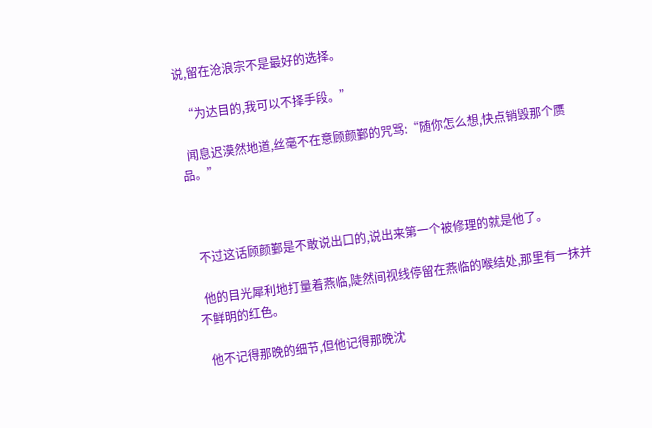说,留在沧浪宗不是最好的选择。

  “为达目的,我可以不择手段。”

  闻息迟漠然地道,丝毫不在意顾颜鄞的咒骂:“随你怎么想,快点销毁那个赝品。”



  不过这话顾颜鄞是不敢说出口的,说出来第一个被修理的就是他了。

  他的目光犀利地打量着燕临,陡然间视线停留在燕临的喉结处,那里有一抹并不鲜明的红色。

  他不记得那晚的细节,但他记得那晚沈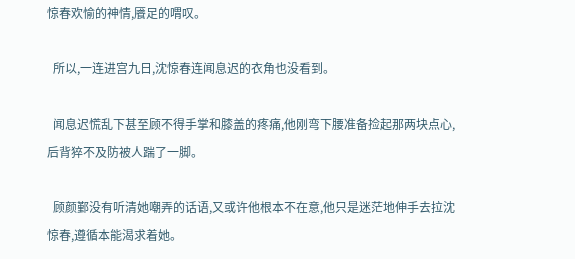惊春欢愉的神情,餍足的喟叹。

  所以,一连进宫九日,沈惊春连闻息迟的衣角也没看到。

  闻息迟慌乱下甚至顾不得手掌和膝盖的疼痛,他刚弯下腰准备捡起那两块点心,后背猝不及防被人踹了一脚。

  顾颜鄞没有听清她嘲弄的话语,又或许他根本不在意,他只是迷茫地伸手去拉沈惊春,遵循本能渴求着她。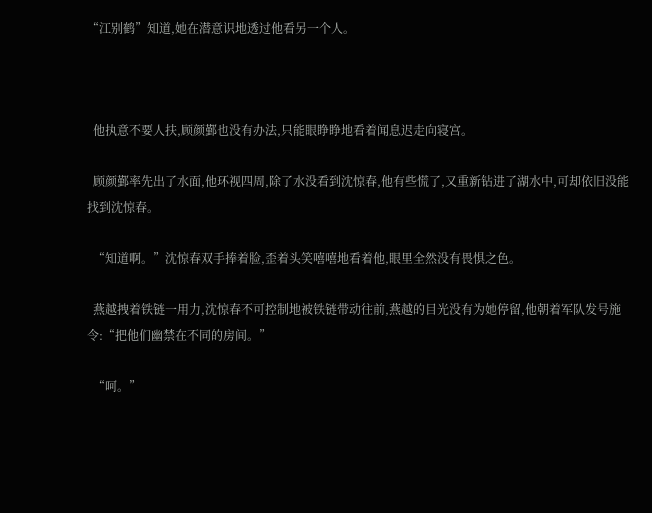“江别鹤”知道,她在潜意识地透过他看另一个人。



  他执意不要人扶,顾颜鄞也没有办法,只能眼睁睁地看着闻息迟走向寝宫。

  顾颜鄞率先出了水面,他环视四周,除了水没看到沈惊春,他有些慌了,又重新钻进了湖水中,可却依旧没能找到沈惊春。

  “知道啊。”沈惊春双手捧着脸,歪着头笑嘻嘻地看着他,眼里全然没有畏惧之色。

  燕越拽着铁链一用力,沈惊春不可控制地被铁链带动往前,燕越的目光没有为她停留,他朝着军队发号施令:“把他们幽禁在不同的房间。”

  “呵。”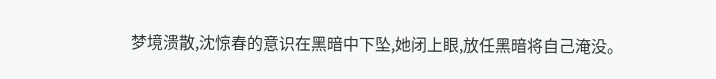梦境溃散,沈惊春的意识在黑暗中下坠,她闭上眼,放任黑暗将自己淹没。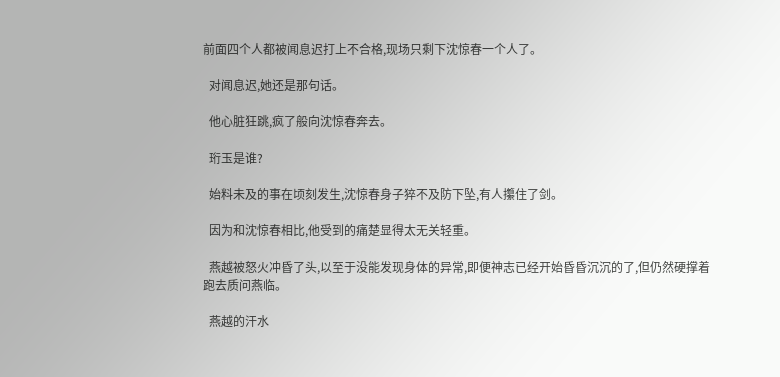前面四个人都被闻息迟打上不合格,现场只剩下沈惊春一个人了。

  对闻息迟,她还是那句话。

  他心脏狂跳,疯了般向沈惊春奔去。

  珩玉是谁?

  始料未及的事在顷刻发生,沈惊春身子猝不及防下坠,有人攥住了剑。

  因为和沈惊春相比,他受到的痛楚显得太无关轻重。

  燕越被怒火冲昏了头,以至于没能发现身体的异常,即便神志已经开始昏昏沉沉的了,但仍然硬撑着跑去质问燕临。

  燕越的汗水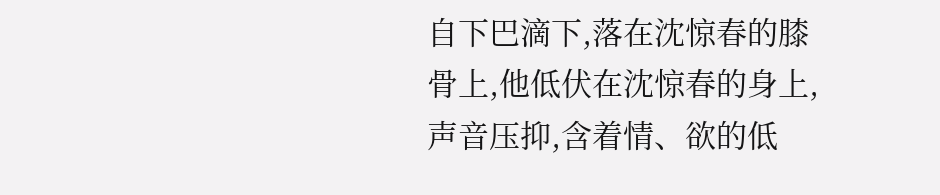自下巴滴下,落在沈惊春的膝骨上,他低伏在沈惊春的身上,声音压抑,含着情、欲的低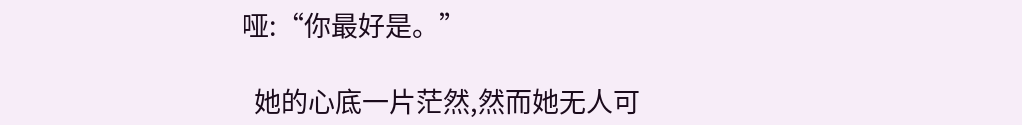哑:“你最好是。”

  她的心底一片茫然,然而她无人可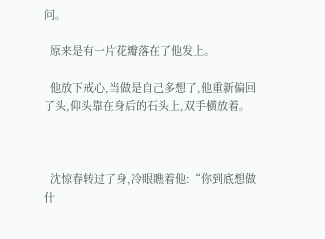问。

  原来是有一片花瓣落在了他发上。

  他放下戒心,当做是自己多想了,他重新偏回了头,仰头靠在身后的石头上,双手横放着。



  沈惊春转过了身,冷眼瞧着他:“你到底想做什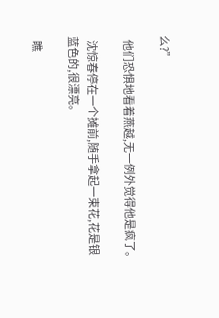么?”

  他们恐惧地看着燕越,无一例外觉得他是疯了。

  沈惊春停在一个摊前,随手拿起一束花,花是银蓝色的,很漂亮。

  瞧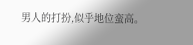男人的打扮,似乎地位蛮高。